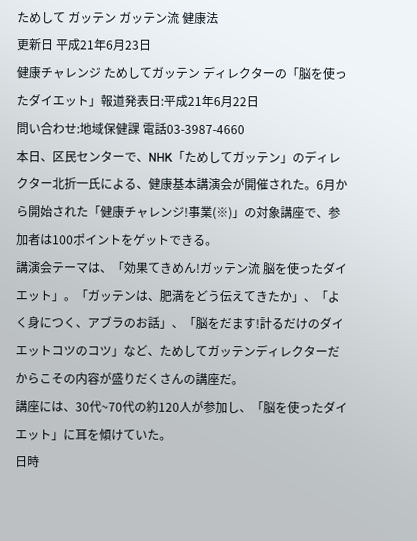ためして ガッテン ガッテン流 健康法
更新日 平成21年6月23日
健康チャレンジ ためしてガッテン ディレクターの「脳を使ったダイエット」報道発表日:平成21年6月22日
問い合わせ:地域保健課 電話03-3987-4660
本日、区民センターで、NHK「ためしてガッテン」のディレクター北折一氏による、健康基本講演会が開催された。6月から開始された「健康チャレンジ!事業(※)」の対象講座で、参加者は100ポイントをゲットできる。
講演会テーマは、「効果てきめん!ガッテン流 脳を使ったダイエット」。「ガッテンは、肥満をどう伝えてきたか」、「よく身につく、アブラのお話」、「脳をだます!計るだけのダイエットコツのコツ」など、ためしてガッテンディレクターだからこその内容が盛りだくさんの講座だ。
講座には、30代~70代の約120人が参加し、「脳を使ったダイエット」に耳を傾けていた。
日時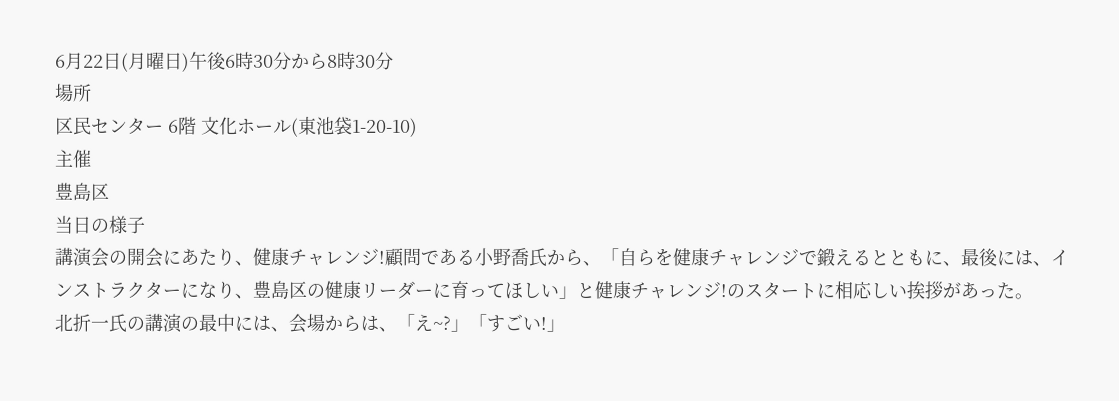6月22日(月曜日)午後6時30分から8時30分
場所
区民センター 6階 文化ホール(東池袋1-20-10)
主催
豊島区
当日の様子
講演会の開会にあたり、健康チャレンジ!顧問である小野喬氏から、「自らを健康チャレンジで鍛えるとともに、最後には、インストラクターになり、豊島区の健康リーダーに育ってほしい」と健康チャレンジ!のスタートに相応しい挨拶があった。
北折一氏の講演の最中には、会場からは、「え~?」「すごい!」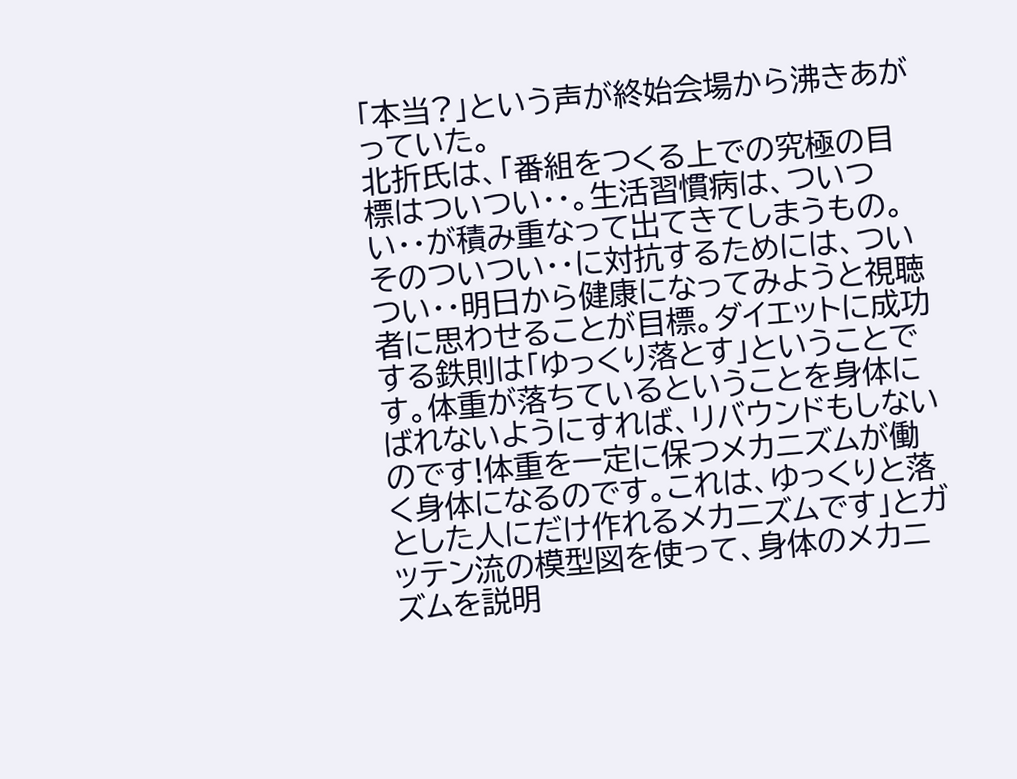「本当?」という声が終始会場から沸きあがっていた。
北折氏は、「番組をつくる上での究極の目標はついつい・・。生活習慣病は、ついつい・・が積み重なって出てきてしまうもの。そのついつい・・に対抗するためには、ついつい・・明日から健康になってみようと視聴者に思わせることが目標。ダイエットに成功する鉄則は「ゆっくり落とす」ということです。体重が落ちているということを身体にばれないようにすれば、リバウンドもしないのです!体重を一定に保つメカニズムが働く身体になるのです。これは、ゆっくりと落とした人にだけ作れるメカニズムです」とガッテン流の模型図を使って、身体のメカニズムを説明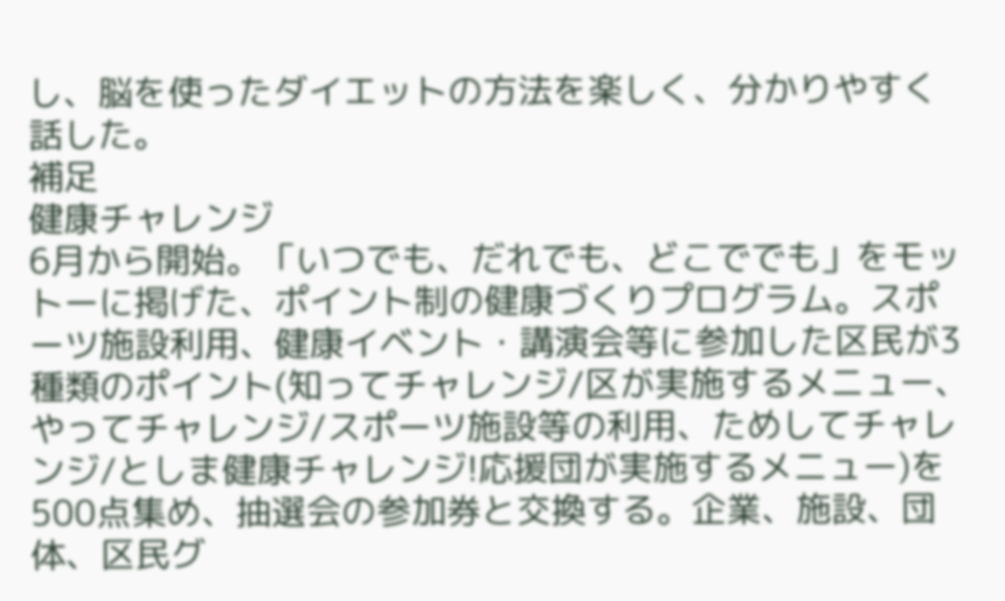し、脳を使ったダイエットの方法を楽しく、分かりやすく話した。
補足
健康チャレンジ
6月から開始。「いつでも、だれでも、どこででも」をモットーに掲げた、ポイント制の健康づくりプログラム。スポーツ施設利用、健康イベント・講演会等に参加した区民が3種類のポイント(知ってチャレンジ/区が実施するメニュー、やってチャレンジ/スポーツ施設等の利用、ためしてチャレンジ/としま健康チャレンジ!応援団が実施するメニュー)を500点集め、抽選会の参加券と交換する。企業、施設、団体、区民グ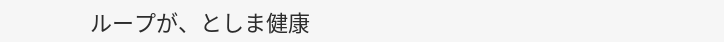ループが、としま健康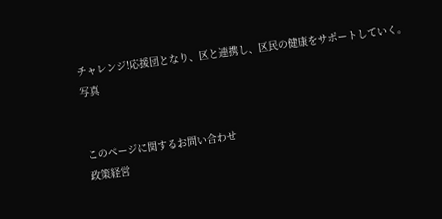チャレンジ!応援団となり、区と連携し、区民の健康をサポートしていく。
写真


このページに関するお問い合わせ
政策経営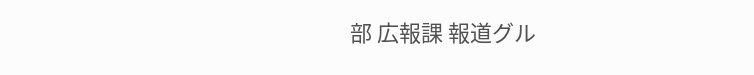部 広報課 報道グル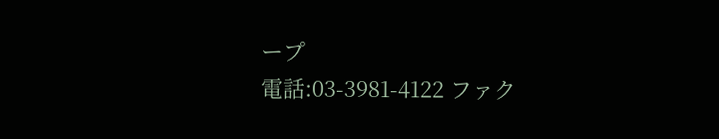ープ
電話:03-3981-4122 ファク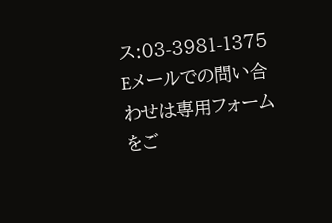ス:03-3981-1375
Eメールでの問い合わせは専用フォームをご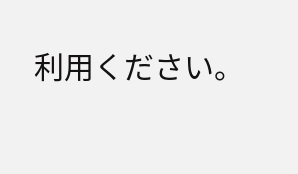利用ください。